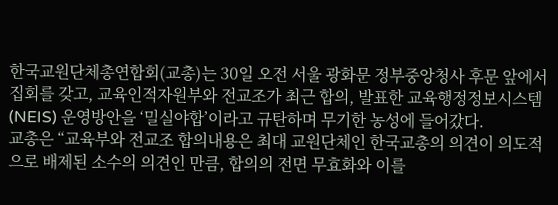한국교원단체총연합회(교총)는 30일 오전 서울 광화문 정부중앙청사 후문 앞에서 집회를 갖고, 교육인적자원부와 전교조가 최근 합의, 발표한 교육행정정보시스템(NEIS) 운영방안을 ‘밀실야합’이라고 규탄하며 무기한 농성에 들어갔다.
교총은 “교육부와 전교조 합의내용은 최대 교원단체인 한국교총의 의견이 의도적으로 배제된 소수의 의견인 만큼, 합의의 전면 무효화와 이를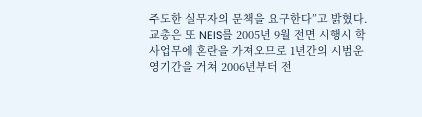주도한 실무자의 문책을 요구한다”고 밝혔다.
교총은 또 NEIS를 2005년 9월 전면 시행시 학사업무에 혼란을 가져오므로 1년간의 시범운영기간을 거쳐 2006년부터 전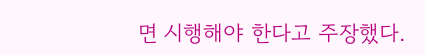면 시행해야 한다고 주장했다.